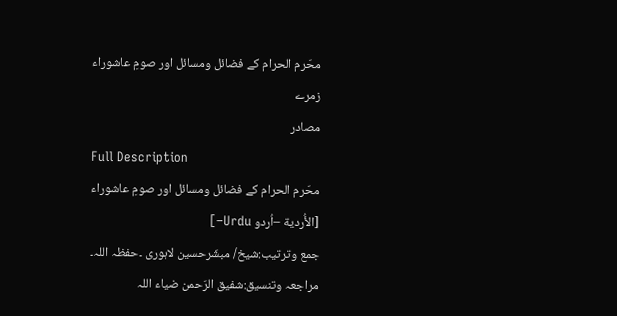محّرم الحرام کے فضائل ومسائل اور صومِ عاشوراء
زمرے
مصادر
Full Description
محّرم الحرام کے فضائل ومسائل اور صومِ عاشوراء
[الأُردية –اُردو Urdu–]
جمع وترتیب:شیخ/ مبشّرحسین لاہوری ۔حفظہ اللہ۔
مراجعہ وتنسیق:شفیق الرّحمن ضیاء اللہ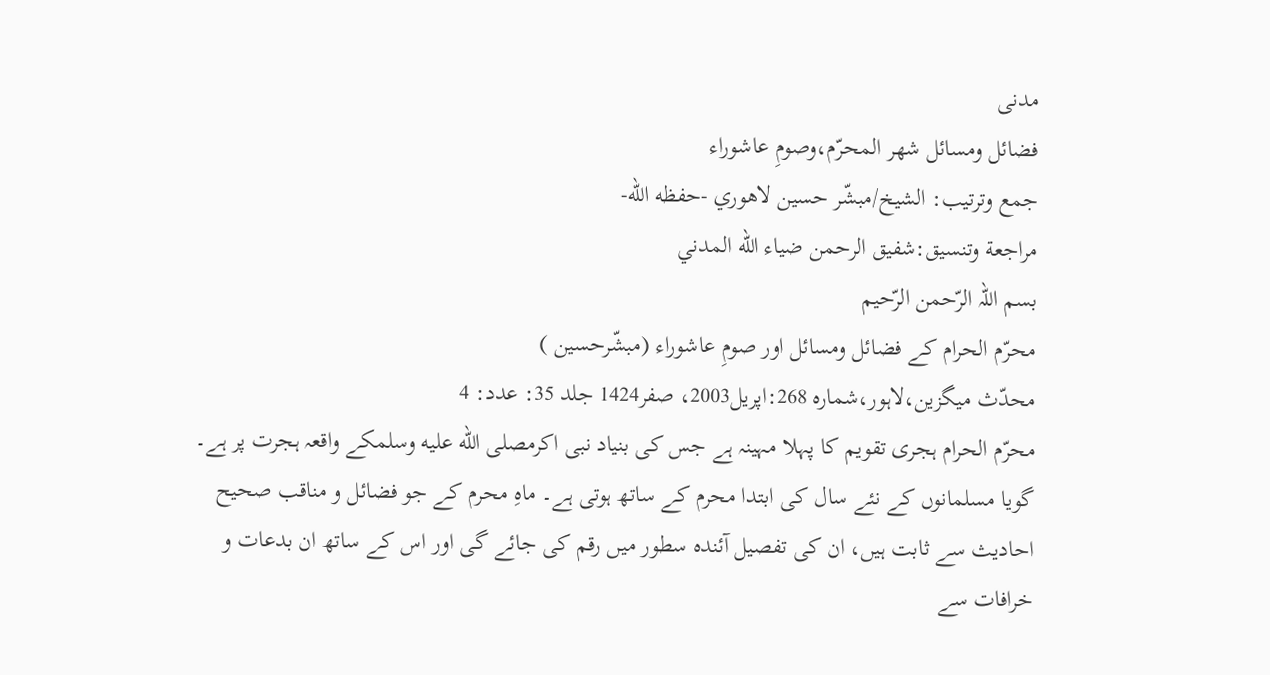مدنی
فضائل ومسائل شهر المحرّم،وصومِ عاشوراء
جمع وترتيب: الشيخ/مبشّر حسين لاهوري -حفظه الله-
مراجعة وتنسيق:شفيق الرحمن ضياء الله المدني
بسم اللہ الرّحمن الرّحیم
محرّم الحرام کے فضائل ومسائل اور صومِ عاشوراء (مبشّرحسین )
محدّث میگزین،لاہور،شمارہ 268:اپریل2003، صفر1424 جلد 35: عدد: 4
محرّم الحرام ہجری تقویم کا پہلا مہینہ ہے جس کی بنیاد نبی اکرمصلى الله عليه وسلمکے واقعہ ہجرت پر ہے۔ گویا مسلمانوں کے نئے سال کی ابتدا محرم کے ساتھ ہوتی ہے۔ ماہِ محرم کے جو فضائل و مناقب صحیح احادیث سے ثابت ہیں، ان کی تفصیل آئندہ سطور میں رقم کی جائے گی اور اس کے ساتھ ان بدعات و خرافات سے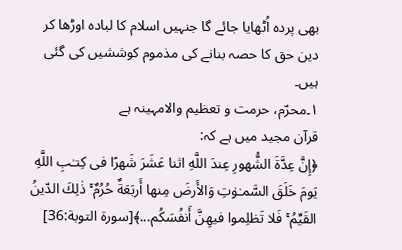بھی پردہ اُٹھایا جائے گا جنہیں اسلام کا لبادہ اوڑھا کر دین حق کا حصہ بنانے کی مذموم کوششیں کی گئی ہیں۔
۱۔محرّم، حرمت و تعظیم والامہینہ ہے
قرآن مجید میں ہے کہ:
﴿إِنَّ عِدَّةَ الشُّهورِ عِندَ اللَّهِ اثنا عَشَرَ شَهرًا فى كِتـٰبِ اللَّهِ يَومَ خَلَقَ السَّمـٰوٰتِ وَالأَرضَ مِنها أَربَعَةٌ حُرُمٌ ۚ ذٰلِكَ الدّينُ القَيِّمُ ۚ فَلا تَظلِموا فيهِنَّ أَنفُسَكُم...﴾[سورة التوبة:36]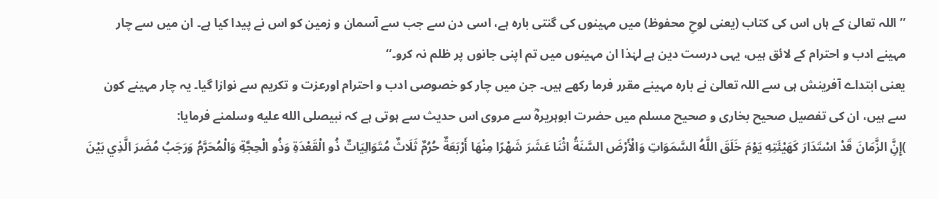’’اللہ تعالیٰ کے ہاں اس کی کتاب (یعنی لوحِ محفوظ) میں مہینوں کی گنتی بارہ ہے، اسی دن سے جب سے آسمان و زمین کو اس نے پیدا کیا ہے۔ ان میں سے چار مہینے ادب و احترام کے لائق ہیں، یہی درست دین ہے لہٰذا ان مہینوں میں تم اپنی جانوں پر ظلم نہ کرو۔‘‘
یعنی ابتداے آفرینش ہی سے اللہ تعالیٰ نے بارہ مہینے مقرر فرما رکھے ہیں۔ جن میں چار کو خصوصی ادب و احترام اورعزت و تکریم سے نوازا گیا۔ یہ چار مہینے کون سے ہیں، ان کی تفصیل صحیح بخاری و صحیح مسلم میں حضرت ابوہریرہؓ سے مروی اس حدیث سے ہوتی ہے کہ نبیصلى الله عليه وسلمنے فرمایا:
)إِنَِّ الزَّمَانَ قَدْ اسْتَدَارَ كَهَيْئَتِهِ يَوْمَ خَلَقَ اللَّهُ السَّمَوَاتِ وَالْأَرْضَ السَّنَةُ اثْنَا عَشَرَ شَهْرًا مِنْهَا أَرْبَعَةٌ حُرُمٌ ثَلَاثٌ مُتَوَالِيَاتٌ ذُو الْقَعْدَةِ وَذُو الْحِجَّةِ وَالْمُحَرَّمُ وَرَجَبُ مُضَرَ الَّذِي بَيْنَ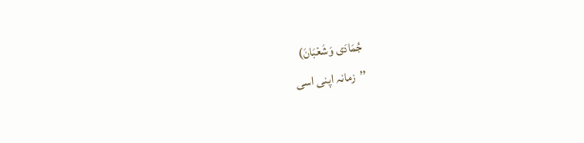جُمَادَى وَشَعْبَانَ)
’’زمانہ اپنی اسی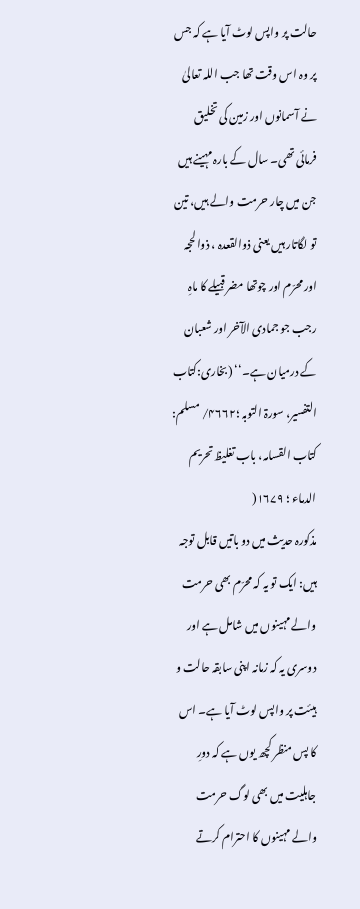حالت پر واپس لوٹ آیا ہے کہ جس پر وہ اس وقت تھا جب اللہ تعالیٰ نے آسمانوں اور زمین کی تخلیق فرمائی تھی۔ سال کے بارہ مہینے ہیں جن میں چار حرمت والے ہیں، تین تو لگاتار ہیں یعنی ذوالقعدہ ، ذوالحجہ اور محرّم اور چوتھا مضر قبیلے کا ماہِ رجب جو جمادی الآخر اور شعبان کے درمیان ہے۔‘‘ (بخاری:کتاب التفسیر، سورۃ التوبہ ؛۴۶۶۲/ مسلم: کتاب القسامہ، باب تغلیظ تحریم الدماء ؛ ۱۶۷۹(
مذکورہ حدیث میں دو باتیں قابل توجہ ہیں: ایک تو یہ کہ محرّم بھی حرمت والے مہینوں میں شامل ہے اور دوسری یہ کہ زمانہ اپنی سابقہ حالت و ہیئت پر واپس لوٹ آیا ہے۔ اس کا پس منظر کچھ یوں ہے کہ دورِ جاہلیت میں بھی لوگ حرمت والے مہینوں کا احترام کرتے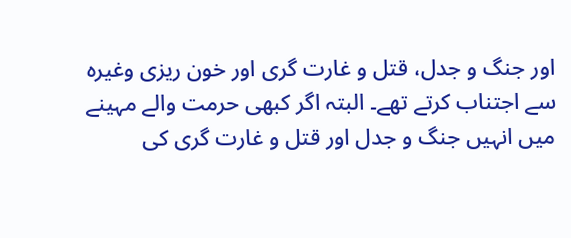اور جنگ و جدل، قتل و غارت گری اور خون ریزی وغیرہ سے اجتناب کرتے تھے۔ البتہ اگر کبھی حرمت والے مہینے میں انہیں جنگ و جدل اور قتل و غارت گری کی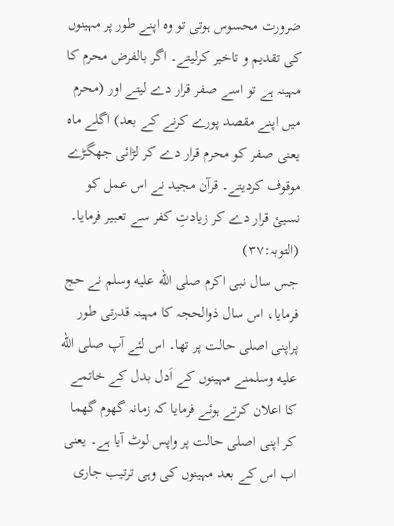ضرورت محسوس ہوتی تو وہ اپنے طور پر مہینوں کی تقدیم و تاخیر کرلیتے۔ اگر بالفرض محرم کا مہینہ ہے تو اسے صفر قرار دے لیتے اور (محرم میں اپنے مقصد پورے کرنے کے بعد) اگلے ماہ یعنی صفر کو محرم قرار دے کر لڑائی جھگڑے موقوف کردیتے۔ قرآن مجید نے اس عمل کو نسیئ قرار دے کر زیادتِ کفر سے تعبیر فرمایا۔ (التوبہ:۳۷)
جس سال نبی اکرم صلى الله عليه وسلم نے حج فرمایا، اس سال ذوالحجہ کا مہینہ قدرتی طور پراپنی اصلی حالت پر تھا۔ اس لئے آپ صلى الله عليه وسلمنے مہینوں کے اَدل بدل کے خاتمے کا اعلان کرتے ہوئے فرمایا کہ زمانہ گھوم گھما کر اپنی اصلی حالت پر واپس لوٹ آیا ہے۔ یعنی اب اس کے بعد مہینوں کی وہی ترتیب جاری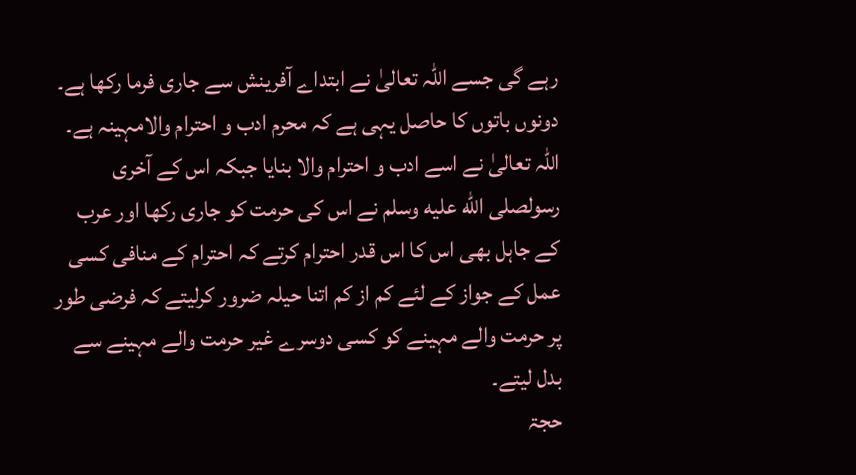رہے گی جسے اللہ تعالیٰ نے ابتداے آفرینش سے جاری فرما رکھا ہے۔
دونوں باتوں کا حاصل یہی ہے کہ محرم ادب و احترام والامہینہ ہے۔ اللہ تعالیٰ نے اسے ادب و احترام والا بنایا جبکہ اس کے آخری رسولصلى الله عليه وسلم نے اس کی حرمت کو جاری رکھا اور عرب کے جاہل بھی اس کا اس قدر احترام کرتے کہ احترام کے منافی کسی عمل کے جواز کے لئے کم از کم اتنا حیلہ ضرور کرلیتے کہ فرضی طور پر حرمت والے مہینے کو کسی دوسرے غیر حرمت والے مہینے سے بدل لیتے۔
حجۃ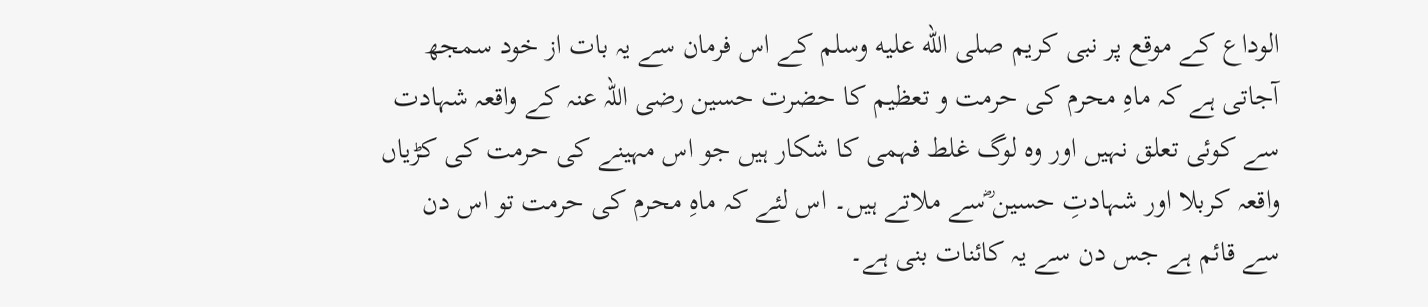الوداع کے موقع پر نبی کریم صلى الله عليه وسلم کے اس فرمان سے یہ بات از خود سمجھ آجاتی ہے کہ ماہِ محرم کی حرمت و تعظیم کا حضرت حسین رضی اللہ عنہ کے واقعہ شہادت سے کوئی تعلق نہیں اور وہ لوگ غلط فہمی کا شکار ہیں جو اس مہینے کی حرمت کی کڑیاں واقعہ کربلا اور شہادتِ حسین ؓسے ملاتے ہیں۔ اس لئے کہ ماہِ محرم کی حرمت تو اس دن سے قائم ہے جس دن سے یہ کائنات بنی ہے۔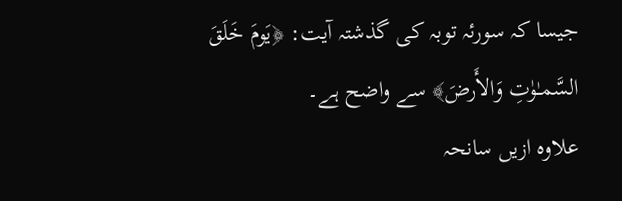جیسا کہ سورئہ توبہ کی گذشتہ آیت: ﴿يَومَ خَلَقَ السَّمـٰوٰتِ وَالأَرضَ﴾ سے واضح ہے۔
علاوہ ازیں سانحہ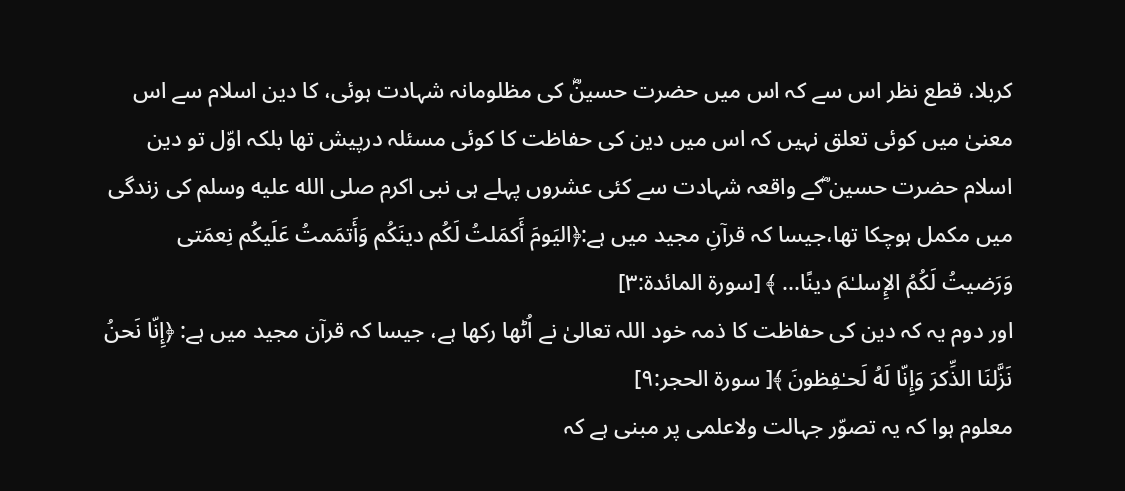کربلا، قطع نظر اس سے کہ اس میں حضرت حسینؓ کی مظلومانہ شہادت ہوئی، کا دین اسلام سے اس معنیٰ میں کوئی تعلق نہیں کہ اس میں دین کی حفاظت کا کوئی مسئلہ درپیش تھا بلکہ اوّل تو دین اسلام حضرت حسین ؓکے واقعہ شہادت سے کئی عشروں پہلے ہی نبی اکرم صلى الله عليه وسلم کی زندگی میں مکمل ہوچکا تھا،جیسا کہ قرآنِ مجید میں ہے:﴿اليَومَ أَكمَلتُ لَكُم دينَكُم وَأَتمَمتُ عَلَيكُم نِعمَتى وَرَضيتُ لَكُمُ الإِسلـٰمَ دينًا... ﴾ [سورة المائدة:۳]
اور دوم یہ کہ دین کی حفاظت کا ذمہ خود اللہ تعالیٰ نے اُٹھا رکھا ہے، جیسا کہ قرآن مجید میں ہے: ﴿إِنّا نَحنُ نَزَّلنَا الذِّكرَ وَإِنّا لَهُ لَحـٰفِظونَ ﴾[ سورة الحجر:۹]
معلوم ہوا کہ یہ تصوّر جہالت ولاعلمی پر مبنی ہے کہ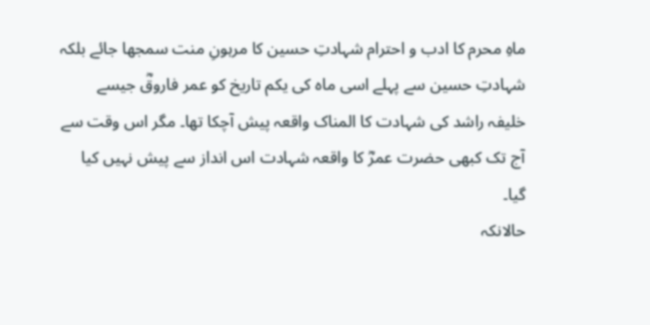ماہِ محرم کا ادب و احترام شہادتِ حسین کا مرہونِ منت سمجھا جائے بلکہ شہادتِ حسین سے پہلے اسی ماہ کی یکم تاریخ کو عمر فاروقؓ جیسے خلیفہ راشد کی شہادت کا المناک واقعہ پیش آچکا تھا۔ مگر اس وقت سے آج تک کبھی حضرت عمرؓ کا واقعہ شہادت اس انداز سے پیش نہیں کیا گیا۔
حالانکہ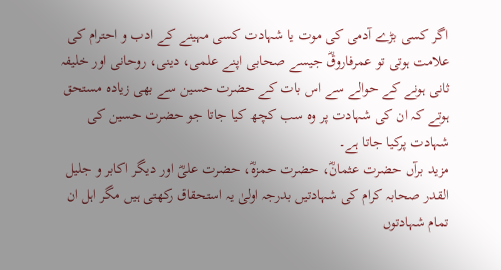اگر کسی بڑے آدمی کی موت یا شہادت کسی مہینے کے ادب و احترام کی علامت ہوتی تو عمرفاروقؓ جیسے صحابی اپنے علمی، دینی، روحانی اور خلیفہ ثانی ہونے کے حوالے سے اس بات کے حضرت حسین سے بھی زیادہ مستحق ہوتے کہ ان کی شہادت پر وہ سب کچھ کیا جاتا جو حضرت حسین کی شہادت پرکیا جاتا ہے۔
مزید برآں حضرت عثمانؓ، حضرت حمزہؓ، حضرت علیؓ اور دیگر اکابر و جلیل القدر صحابہ کرام کی شہادتیں بدرجہ اولیٰ یہ استحقاق رکھتی ہیں مگر اہل ان تمام شہادتوں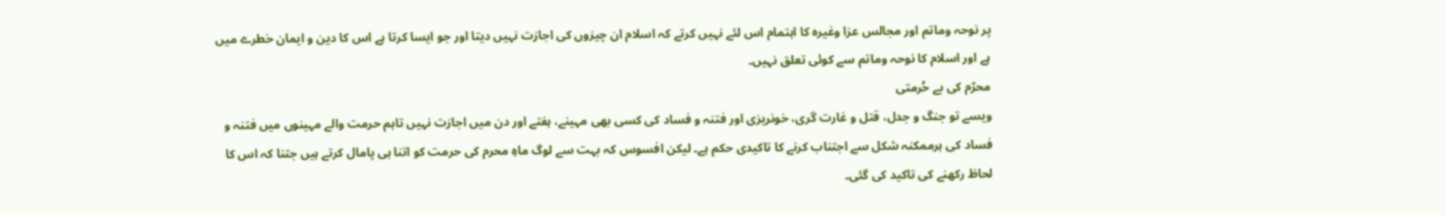پر نوحہ وماتم اور مجالس عزا وغیرہ کا اہتمام اس لئے نہیں کرتے کہ اسلام ان چیزوں کی اجازت نہیں دیتا اور جو ایسا کرتا ہے اس کا دین و ایمان خطرے میں ہے اور اسلام کا نوحہ وماتم سے کوئی تعلق نہیں۔
محرّم کی بے حُرمتی
ویسے تو جنگ و جدل، قتل و غارت گری، خونریزی اور فتنہ و فساد کی کسی بھی مہینے، ہفتے اور دن میں اجازت نہیں تاہم حرمت والے مہینوں میں فتنہ و فساد کی ہرممکنہ شکل سے اجتناب کرنے کا تاکیدی حکم ہے۔ لیکن افسوس کہ بہت سے لوگ ماہِ محرم کی حرمت کو اتنا ہی پامال کرتے ہیں جتنا کہ اس کا لحاظ رکھنے کی تاکید کی گئی۔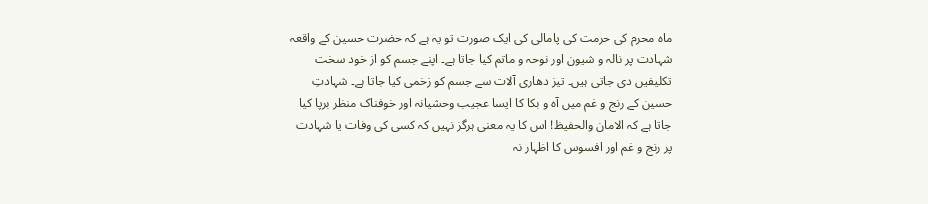ماہ محرم کی حرمت کی پامالی کی ایک صورت تو یہ ہے کہ حضرت حسین کے واقعہ شہادت پر نالہ و شیون اور نوحہ و ماتم کیا جاتا ہے۔ اپنے جسم کو از خود سخت تکلیفیں دی جاتی ہیں۔ تیز دھاری آلات سے جسم کو زخمی کیا جاتا ہے۔ شہادتِ حسین کے رنج و غم میں آہ و بکا کا ایسا عجیب وحشیانہ اور خوفناک منظر برپا کیا جاتا ہے کہ الامان والحفیظ! اس کا یہ معنی ہرگز نہیں کہ کسی کی وفات یا شہادت پر رنج و غم اور افسوس کا اظہار نہ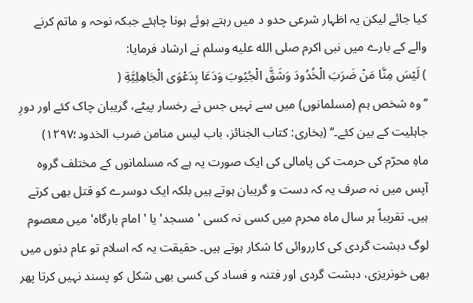کیا جائے لیکن یہ اظہار شرعی حدو د میں رہتے ہوئے ہونا چاہئے جبکہ نوحہ و ماتم کرنے والے کے بارے میں نبی اکرم صلى الله عليه وسلم نے ارشاد فرمایا:
) لَيْسَ مِنَّا مَنْ ضَرَبَ الْخُدُودَ وَشَقَّ الْجُيُوبَ وَدَعَا بِدَعْوَى الْجَاهِلِيَّةِ (
’’ وہ شخص ہم (مسلمانوں) میں سے نہیں جس نے رخسار پیٹے، گریبان چاک کئے اور دورِ جاہلیت کے بین کئے۔‘‘ (بخاری: کتاب الجنائز، باب لیس منامن ضرب الخدود؛۱۲۹۷)
ماہِ محرّم کی حرمت کی پامالی کی ایک صورت یہ ہے کہ مسلمانوں کے مختلف گروہ آپس میں نہ صرف یہ کہ دست و گریبان ہوتے ہیں بلکہ ایک دوسرے کو قتل بھی کرتے ہیں۔ تقریباً ہر سال ماہ محرم میں کسی نہ کسی 'مسجد' یا 'امام بارگاہ' میں معصوم لوگ دہشت گردی کی کارروائی کا شکار ہوتے ہیں۔ حقیقت یہ کہ اسلام تو عام دنوں میں بھی خونریزی، دہشت گردی اور فتنہ و فساد کی کسی بھی شکل کو پسند نہیں کرتا پھر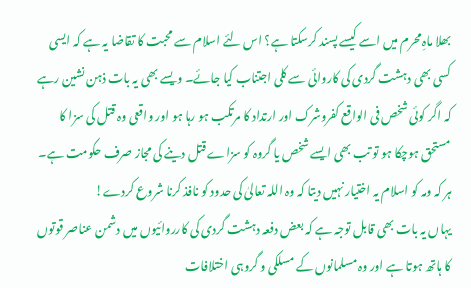بھلا ماہِ محرم میں اسے کیسے پسند کرسکتا ہے؟ اس لئے اسلام سے محبت کا تقاضا یہ ہے کہ ایسی کسی بھی دہشت گردی کی کاروائی سے کلی اجتناب کیا جائے۔ ویسے بھی یہ بات ذہن نشین رہے کہ اگر کوئی شخص فی الواقع کفروشرک اور ارتداد کا مرتکب ہو رہا ہو اور واقعی وہ قتل کی سزا کا مستحق ہوچکا ہو تو تب بھی ایسے شخص یا گروہ کو سزاے قتل دینے کی مجاز صرف حکومت ہے۔ ہر کہ ومہ کو اسلام یہ اختیار نہیں دیتا کہ وہ اللہ تعالیٰ کی حدود کو نافذ کرنا شروع کردے!
یہاں یہ بات بھی قابل توجہ ہے کہ بعض دفعہ دہشت گردی کی کارروائیوں میں دشمن عناصر قوتوں کا ہاتھ ہوتا ہے اور وہ مسلمانوں کے مسلکی و گروہی اختلافات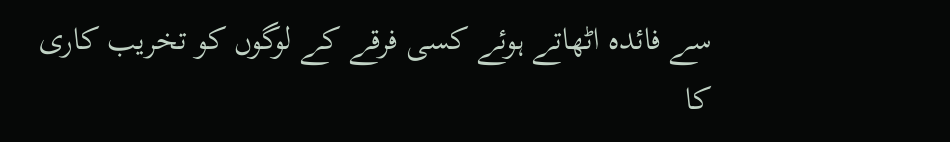سے فائدہ اٹھاتے ہوئے کسی فرقے کے لوگوں کو تخریب کاری کا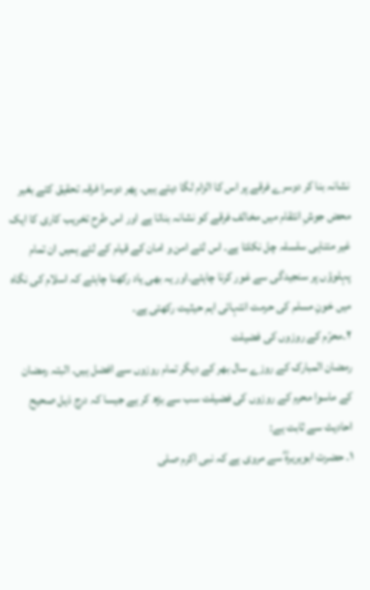نشانہ بنا کر دوسرے فرقے پر اس کا الزام لگا دیتے ہیں۔ پھر دوسرا فرقہ تحقیق کئے بغیر محض جوشِ انتقام میں مخالف فرقے کو نشانہ بناتا ہے اور اس طرح تخریب کاری کا ایک غیر متناہی سلسلہ چل نکلتا ہے۔ اس لئے امن و امان کے قیام کے لئے ہمیں ان تمام پہلوؤں پر سنجیدگی سے غور کرنا چاہئے۔اور یہ بھی یاد رکھنا چاہئے کہ اسلام کی نگاہ میں خونِ مسلم کی حرمت انتہائی اہم حیثیت رکھتی ہے۔
۲۔محرّم کے روزوں کی فضیلت
رمضان المبارک کے روزے سال بھر کے دیگر تمام روزوں سے افضل ہیں۔ البتہ رمضان کے ماسوا محرم کے روزوں کی فضیلت سب سے بڑھ کر ہے جیسا کہ درج ذیل صحیح احادیث سے ثابت ہے:
۱۔ حضرت ابوہریرہؓ سے مروی ہے کہ نبی اکرم صلى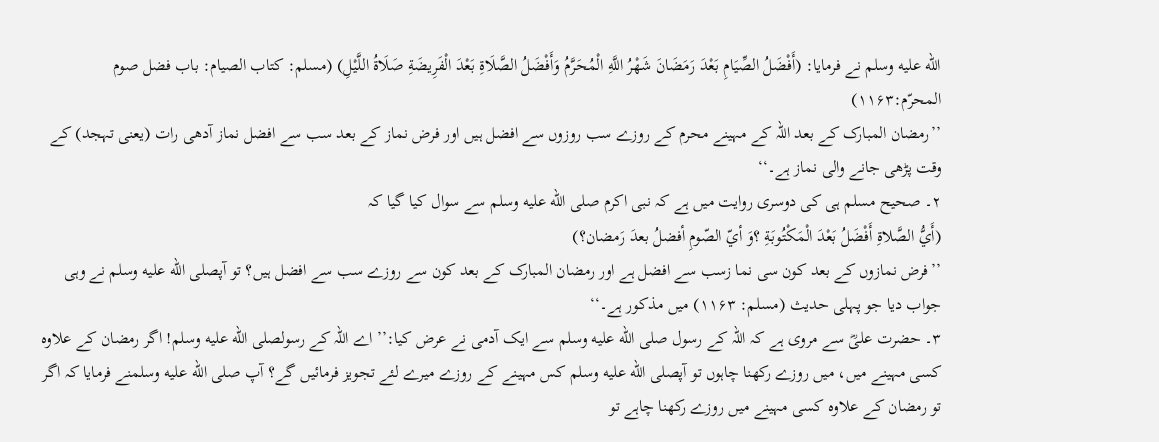الله عليه وسلم نے فرمایا: (أَفْضَلُ الصِّيَامِ بَعْدَ رَمَضَانَ شَهْرُ اللَّهِ الْمُحَرَّمُ وَأَفْضَلُ الصَّلَاةِ بَعْدَ الْفَرِيضَةِ صَلَاةُ اللَّيْلِ) (مسلم: کتاب الصیام: باب فضل صوم المحرّم:۱۱۶۳)
’’رمضان المبارک کے بعد اللہ کے مہینے محرم کے روزے سب روزوں سے افضل ہیں اور فرض نماز کے بعد سب سے افضل نماز آدھی رات (یعنی تہجد) کے وقت پڑھی جانے والی نماز ہے۔‘‘
۲۔ صحیح مسلم ہی کی دوسری روایت میں ہے کہ نبی اکرم صلى الله عليه وسلم سے سوال کیا گیا کہ
(أَيُّ الصَّلاةِ أَفْضَلُ بَعْدَ الْمَكْتُوبَةِ ؟وَ أيّ الصّومِ أفضلُ بعدَ رَمضان؟)
’’فرض نمازوں کے بعد کون سی نما زسب سے افضل ہے اور رمضان المبارک کے بعد کون سے روزے سب سے افضل ہیں؟ تو آپصلى الله عليه وسلم نے وہی جواب دیا جو پہلی حدیث (مسلم: ۱۱۶۳) میں مذکور ہے۔‘‘
۳۔ حضرت علیؓ سے مروی ہے کہ اللہ کے رسول صلى الله عليه وسلم سے ایک آدمی نے عرض کیا:’’ اے اللہ کے رسولصلى الله عليه وسلم! اگر رمضان کے علاوہ کسی مہینے میں، میں روزے رکھنا چاہوں تو آپصلى الله عليه وسلم کس مہینے کے روزے میرے لئے تجویز فرمائیں گے؟ آپ صلى الله عليه وسلمنے فرمایا کہ اگر تو رمضان کے علاوہ کسی مہینے میں روزے رکھنا چاہے تو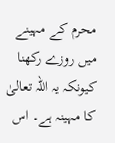محرم کے مہینے میں روزے رکھنا کیونکہ یہ اللہ تعالیٰ کا مہینہ ہے۔ اس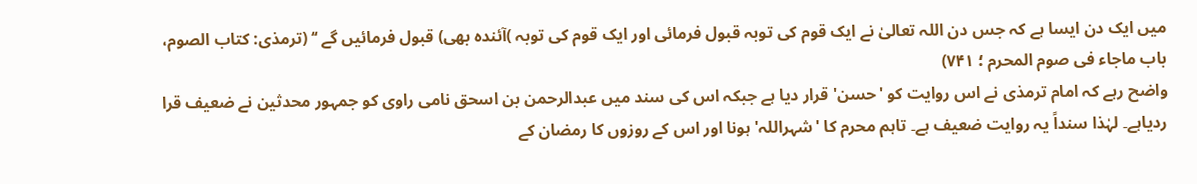میں ایک دن ایسا ہے کہ جس دن اللہ تعالیٰ نے ایک قوم کی توبہ قبول فرمائی اور ایک قوم کی توبہ )آئندہ بھی) قبول فرمائیں گے ‘‘ (ترمذی: کتاب الصوم، باب ماجاء فی صوم المحرم ؛ ۷۴۱)
واضح رہے کہ امام ترمذی نے اس روایت کو 'حسن' قرار دیا ہے جبکہ اس کی سند میں عبدالرحمن بن اسحق نامی راوی کو جمہور محدثین نے ضعیف قرا ردیاہے۔ لہٰذا سنداً یہ روایت ضعیف ہے۔ تاہم محرم کا 'شہراللہ' ہونا اور اس کے روزوں کا رمضان کے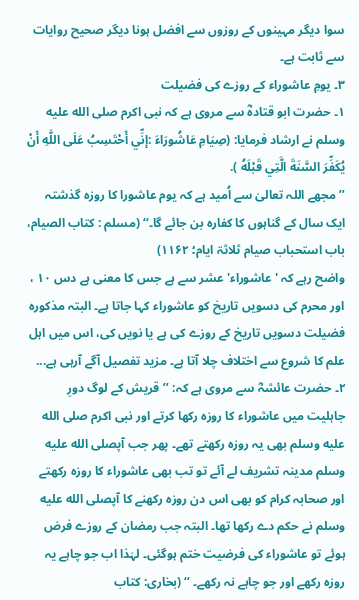سوا دیگر مہینوں کے روزوں سے افضل ہونا دیگر صحیح روایات سے ثابت ہے۔
۳۔ یومِ عاشوراء کے روزے کی فضیلت
۱۔ حضرت ابو قتادہؓ سے مروی ہے کہ نبی اکرم صلى الله عليه وسلم نے ارشاد فرمایا: (صِيَامِ عَاشُورَاءَ :إنِّي أَحْتَسِبُ عَلَى اللَّهِ أَنْ يُكَفِّرَ السَّنَةَ الَّتِي قَبْلَهُ ).
’’مجھے اللہ تعالیٰ سے اُمید ہے کہ یوم عاشورا کا روزہ گذشتہ ایک سال کے گناہوں کا کفارہ بن جائے گا۔‘‘ (مسلم : کتاب الصیام، باب استحباب صیام ثلاثۃ ایام؛ ۱۱۶۲)
واضح رہے کہ 'عاشوراء' عشر سے ہے جس کا معنی ہے دس ۱۰ ، اور محرم کی دسویں تاریخ کو عاشوراء کہا جاتا ہے۔ البتہ مذکورہ فضیلت دسویں تاریخ کے روزے کی ہے یا نویں کی، اس میں اہل علم کا شروع سے اختلاف چلا آتا ہے۔ مزید تفصیل آگے آرہی ہے...
۲۔ حضرت عائشہؓ سے مروی ہے کہ: ’’قریش کے لوگ دورِ جاہلیت میں عاشوراء کا روزہ رکھا کرتے اور نبی اکرم صلى الله عليه وسلم بھی یہ روزہ رکھتے تھے۔ پھر جب آپصلى الله عليه وسلم مدینہ تشریف لے آئے تو تب بھی عاشوراء کا روزہ رکھتے اور صحابہ کرام کو بھی اس دن روزہ رکھنے کا آپصلى الله عليه وسلم نے حکم دے رکھا تھا۔ البتہ جب رمضان کے روزے فرض ہوئے تو عاشوراء کی فرضیت ختم ہوگئی۔ لہٰذا اب جو چاہے یہ روزہ رکھے اور جو چاہے نہ رکھے۔ ‘‘ (بخاری: کتاب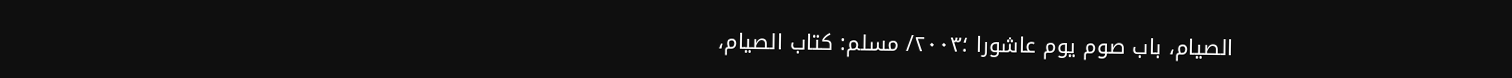الصیام، باب صوم یوم عاشورا ؛۲۰۰۳/ مسلم: کتاب الصیام،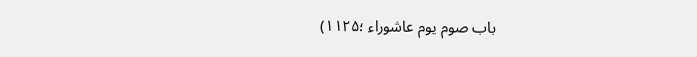باب صوم یوم عاشوراء ؛۱۱۲۵)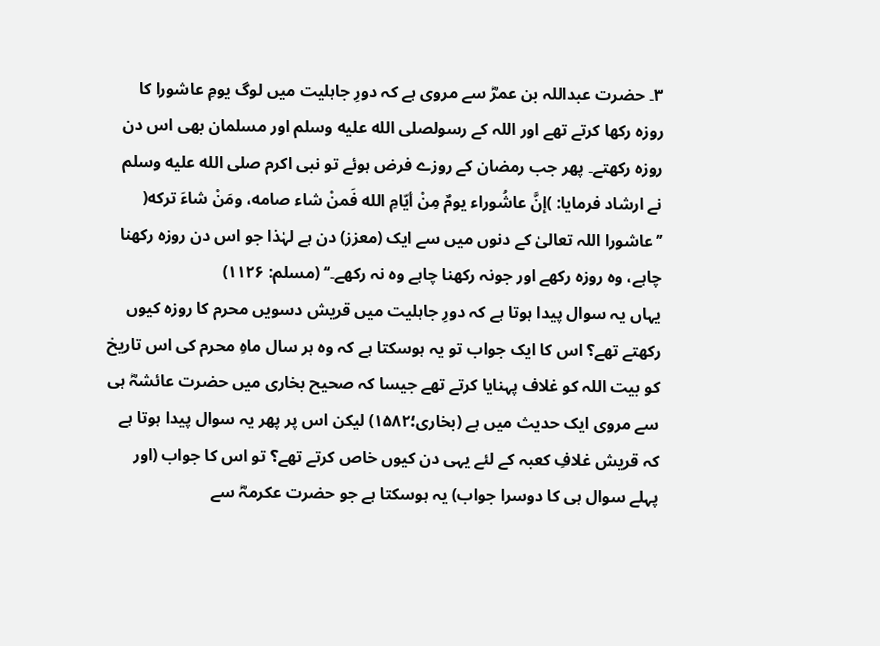۳۔ حضرت عبداللہ بن عمرؓ سے مروی ہے کہ دورِ جاہلیت میں لوگ یومِ عاشورا کا روزہ رکھا کرتے تھے اور اللہ کے رسولصلى الله عليه وسلم اور مسلمان بھی اس دن روزہ رکھتے۔ پھر جب رمضان کے روزے فرض ہوئے تو نبی اکرم صلى الله عليه وسلم نے ارشاد فرمایا: )إنَّ عاشُوراء يومٌ مِنْ أيّامِ الله فَمنْ شاء صامه، ومَنْ شاءَ ترکه(
’’عاشورا اللہ تعالیٰ کے دنوں میں سے ایک (معزز) دن ہے لہٰذا جو اس دن روزہ رکھنا چاہے، وہ روزہ رکھے اور جونہ رکھنا چاہے وہ نہ رکھے۔‘‘ (مسلم: ۱۱۲۶)
یہاں یہ سوال پیدا ہوتا ہے کہ دورِ جاہلیت میں قریش دسویں محرم کا روزہ کیوں رکھتے تھے؟ اس کا ایک جواب تو یہ ہوسکتا ہے کہ وہ ہر سال ماہِ محرم کی اس تاریخ کو بیت اللہ کو غلاف پہنایا کرتے تھے جیسا کہ صحیح بخاری میں حضرت عائشہؓ ہی سے مروی ایک حدیث میں ہے (بخاری؛۱۵۸۲) لیکن اس پر پھر یہ سوال پیدا ہوتا ہے کہ قریش غلافِ کعبہ کے لئے یہی دن کیوں خاص کرتے تھے؟ تو اس کا جواب (اور پہلے سوال ہی کا دوسرا جواب) یہ ہوسکتا ہے جو حضرت عکرمہؓ سے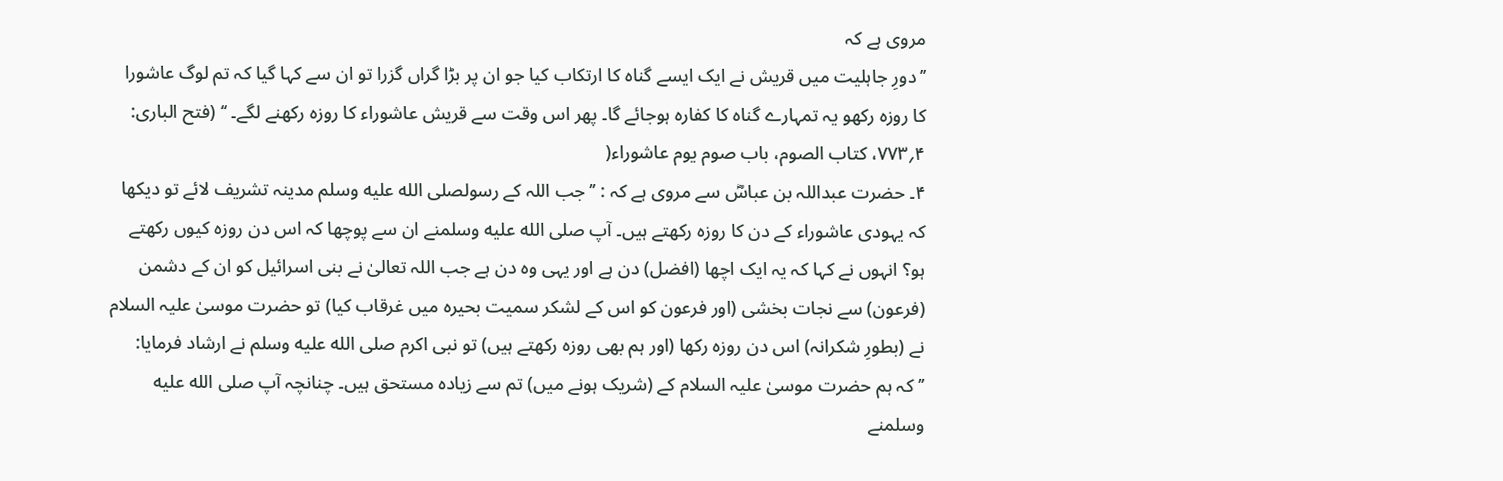مروی ہے کہ
’’دورِ جاہلیت میں قریش نے ایک ایسے گناہ کا ارتکاب کیا جو ان پر بڑا گراں گزرا تو ان سے کہا گیا کہ تم لوگ عاشورا کا روزہ رکھو یہ تمہارے گناہ کا کفارہ ہوجائے گا۔ پھر اس وقت سے قریش عاشوراء کا روزہ رکھنے لگے۔ ‘‘ (فتح الباری: ۴؍۷۷۳، کتاب الصوم، باب صوم یوم عاشوراء(
۴۔ حضرت عبداللہ بن عباسؓ سے مروی ہے کہ : ’’جب اللہ کے رسولصلى الله عليه وسلم مدینہ تشریف لائے تو دیکھا کہ یہودی عاشوراء کے دن کا روزہ رکھتے ہیں۔ آپ صلى الله عليه وسلمنے ان سے پوچھا کہ اس دن روزہ کیوں رکھتے ہو؟ انہوں نے کہا کہ یہ ایک اچھا (افضل) دن ہے اور یہی وہ دن ہے جب اللہ تعالیٰ نے بنی اسرائیل کو ان کے دشمن (فرعون) سے نجات بخشی (اور فرعون کو اس کے لشکر سمیت بحیرہ میں غرقاب کیا) تو حضرت موسیٰ علیہ السلام نے (بطورِ شکرانہ) اس دن روزہ رکھا (اور ہم بھی روزہ رکھتے ہیں) تو نبی اکرم صلى الله عليه وسلم نے ارشاد فرمایا:
’’ کہ ہم حضرت موسیٰ علیہ السلام کے (شریک ہونے میں) تم سے زیادہ مستحق ہیں۔ چنانچہ آپ صلى الله عليه وسلمنے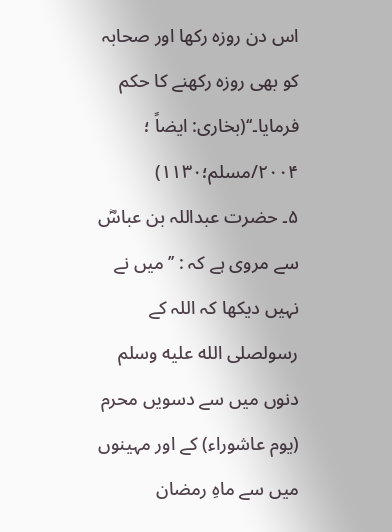اس دن روزہ رکھا اور صحابہ کو بھی روزہ رکھنے کا حکم فرمایا۔‘‘(بخاری: ایضاً ؛ ۲۰۰۴/مسلم؛۱۱۳۰)
۵۔ حضرت عبداللہ بن عباسؓ سے مروی ہے کہ : ’’میں نے نہیں دیکھا کہ اللہ کے رسولصلى الله عليه وسلم دنوں میں سے دسویں محرم (یوم عاشوراء) کے اور مہینوں میں سے ماہِ رمضان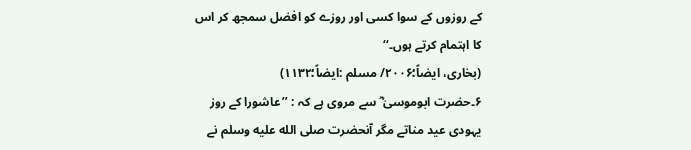کے روزوں کے سوا کسی اور روزے کو افضل سمجھ کر اس کا اہتمام کرتے ہوں۔‘‘
(بخاری، ایضاً؛۲۰۰۶/ مسلم :ایضاً؛۱۱۳۲)
۶۔حضرت ابوموسیٰ ؓ سے مروی ہے کہ : ’’عاشورا کے روز یہودی عید مناتے مگر آنحضرت صلى الله عليه وسلم نے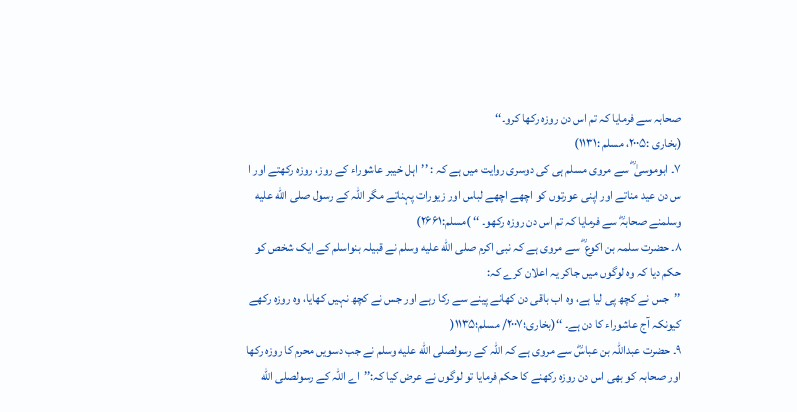صحابہ سے فرمایا کہ تم اس دن روزہ رکھا کرو۔‘‘
(بخاری :۲۰۰۵، مسلم :۱۱۳۱)
۷۔ ابوموسیٰ ؓ سے مروی مسلم ہی کی دوسری روایت میں ہے کہ : ’’اہل خیبر عاشوراء کے روز، روزہ رکھتے اور ا س دن عید مناتے اور اپنی عورتوں کو اچھے اچھے لباس اور زیورات پہناتے مگر اللہ کے رسول صلى الله عليه وسلمنے صحابہؓ سے فرمایا کہ تم اس دن روزہ رکھو۔ ‘‘ )مسلم:۲۶۶۱)
۸۔ حضرت سلمہ بن اکوع ؓ سے مروی ہے کہ نبی اکرم صلى الله عليه وسلم نے قبیلہ بنواسلم کے ایک شخص کو حکم دیا کہ وہ لوگوں میں جاکر یہ اعلان کرے کہ:
’’جس نے کچھ پی لیا ہے، وہ اب باقی دن کھانے پینے سے رکا رہے اور جس نے کچھ نہیں کھایا، وہ روزہ رکھے کیونکہ آج عاشوراء کا دن ہے۔ ‘‘(بخاری؛۲۰۰۷/ مسلم؛۱۱۳۵(
۹۔ حضرت عبداللہ بن عباسؓ سے مروی ہے کہ اللہ کے رسولصلى الله عليه وسلم نے جب دسویں محرم کا روزہ رکھا اور صحابہ کو بھی اس دن روزہ رکھنے کا حکم فرمایا تو لوگوں نے عرض کیا کہ:’’اے اللہ کے رسولصلى الله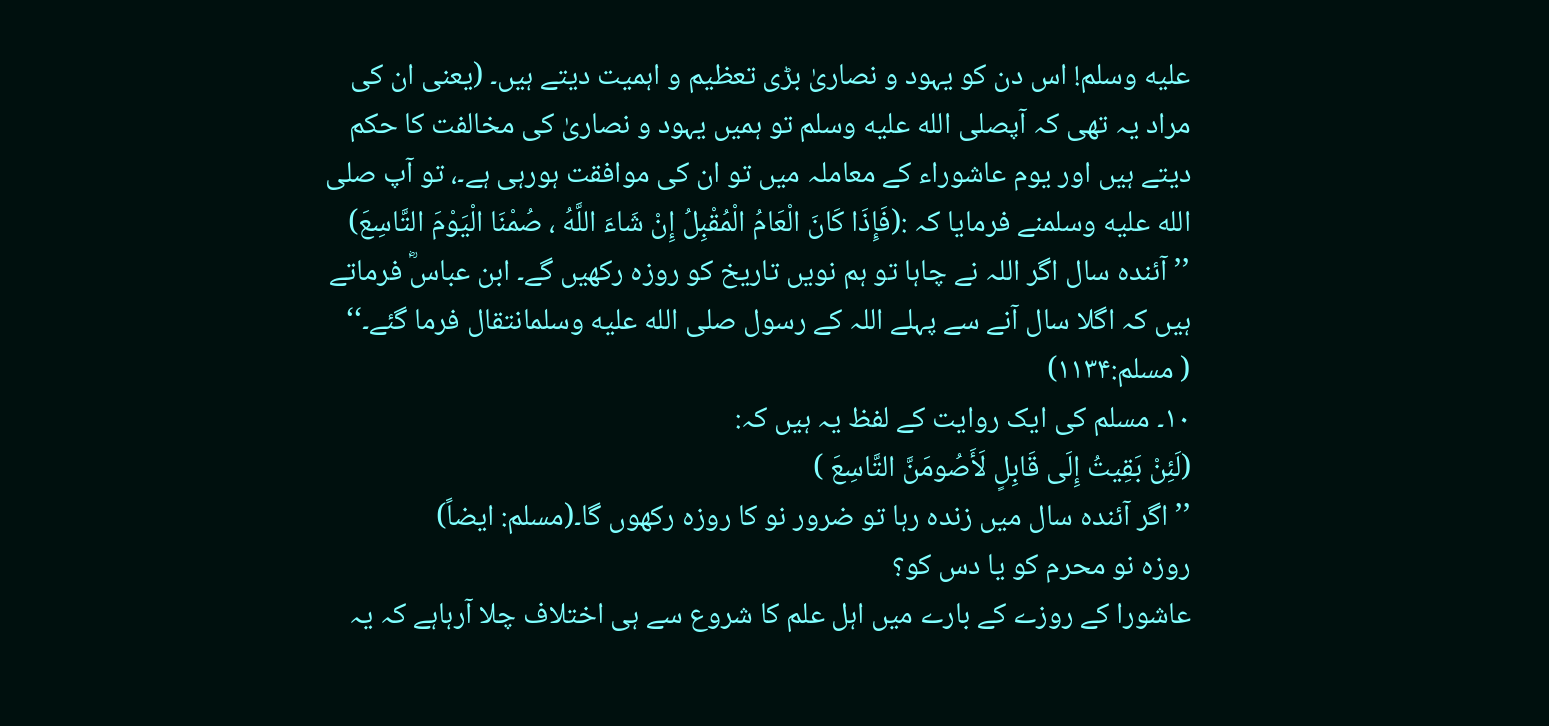عليه وسلم! اس دن کو یہود و نصاریٰ بڑی تعظیم و اہمیت دیتے ہیں۔ (یعنی ان کی مراد یہ تھی کہ آپصلى الله عليه وسلم تو ہمیں یہود و نصاریٰ کی مخالفت کا حکم دیتے ہیں اور یوم عاشوراء کے معاملہ میں تو ان کی موافقت ہورہی ہے۔، تو آپ صلى الله عليه وسلمنے فرمایا کہ :(فَإِذَا كَانَ الْعَامُ الْمُقْبِلُ إِنْ شَاءَ اللَّهُ ، صُمْنَا الْيَوْمَ التَّاسِعَ)
’’آئندہ سال اگر اللہ نے چاہا تو ہم نویں تاریخ کو روزہ رکھیں گے۔ ابن عباسؓ فرماتے ہیں کہ اگلا سال آنے سے پہلے اللہ کے رسول صلى الله عليه وسلمانتقال فرما گئے۔‘‘
( مسلم:۱۱۳۴)
۱۰۔ مسلم کی ایک روایت کے لفظ یہ ہیں کہ:
(لَئِنْ بَقِيتُ إِلَى قَابِلٍ لَأَصُومَنَّ التَّاسِعَ )
’’اگر آئندہ سال میں زندہ رہا تو ضرور نو کا روزہ رکھوں گا۔(مسلم: ایضاً)
روزہ نو محرم کو یا دس کو؟
عاشورا کے روزے کے بارے میں اہل علم کا شروع سے ہی اختلاف چلا آرہاہے کہ یہ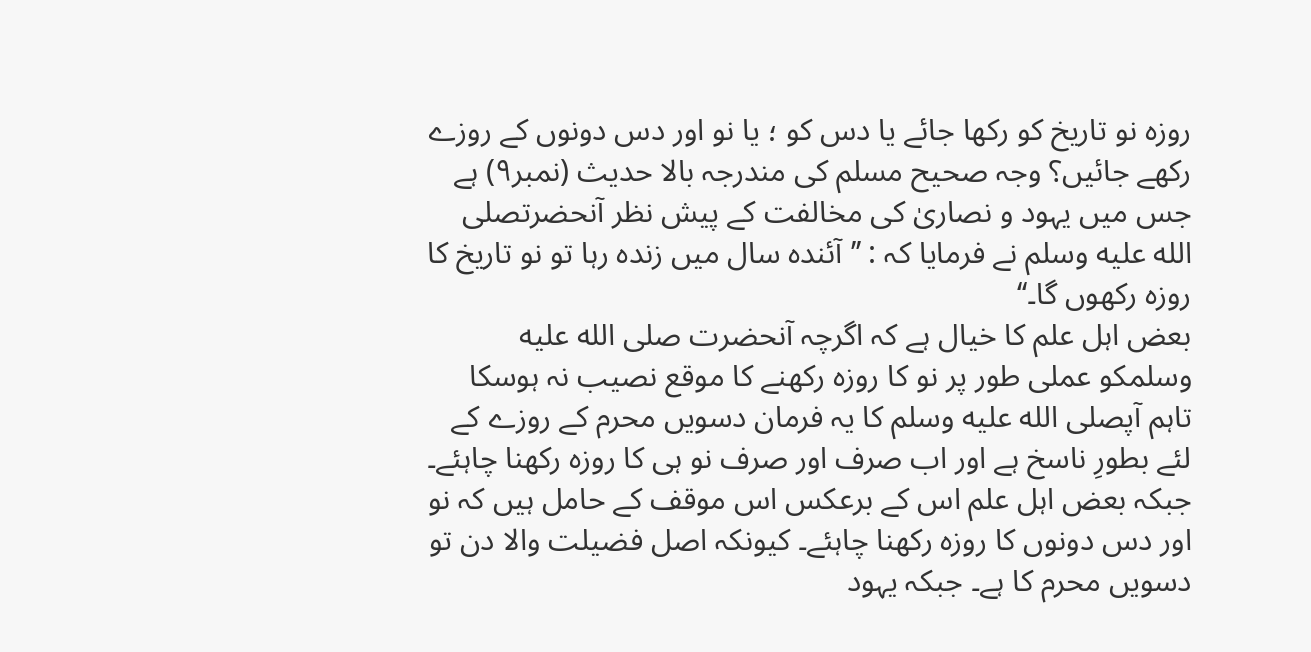روزہ نو تاریخ کو رکھا جائے یا دس کو ؛ یا نو اور دس دونوں کے روزے رکھے جائیں؟ وجہ صحیح مسلم کی مندرجہ بالا حدیث (نمبر۹) ہے جس میں یہود و نصاریٰ کی مخالفت کے پیش نظر آنحضرتصلى الله عليه وسلم نے فرمایا کہ : ’’آئندہ سال میں زندہ رہا تو نو تاریخ کا روزہ رکھوں گا۔‘‘
بعض اہل علم کا خیال ہے کہ اگرچہ آنحضرت صلى الله عليه وسلمکو عملی طور پر نو کا روزہ رکھنے کا موقع نصیب نہ ہوسکا تاہم آپصلى الله عليه وسلم کا یہ فرمان دسویں محرم کے روزے کے لئے بطورِ ناسخ ہے اور اب صرف اور صرف نو ہی کا روزہ رکھنا چاہئے۔ جبکہ بعض اہل علم اس کے برعکس اس موقف کے حامل ہیں کہ نو اور دس دونوں کا روزہ رکھنا چاہئے۔ کیونکہ اصل فضیلت والا دن تو دسویں محرم کا ہے۔ جبکہ یہود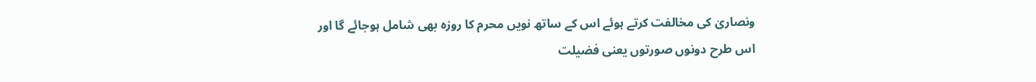ونصاریٰ کی مخالفت کرتے ہوئے اس کے ساتھ نویں محرم کا روزہ بھی شامل ہوجائے گا اور اس طرح دونوں صورتوں یعنی فضیلت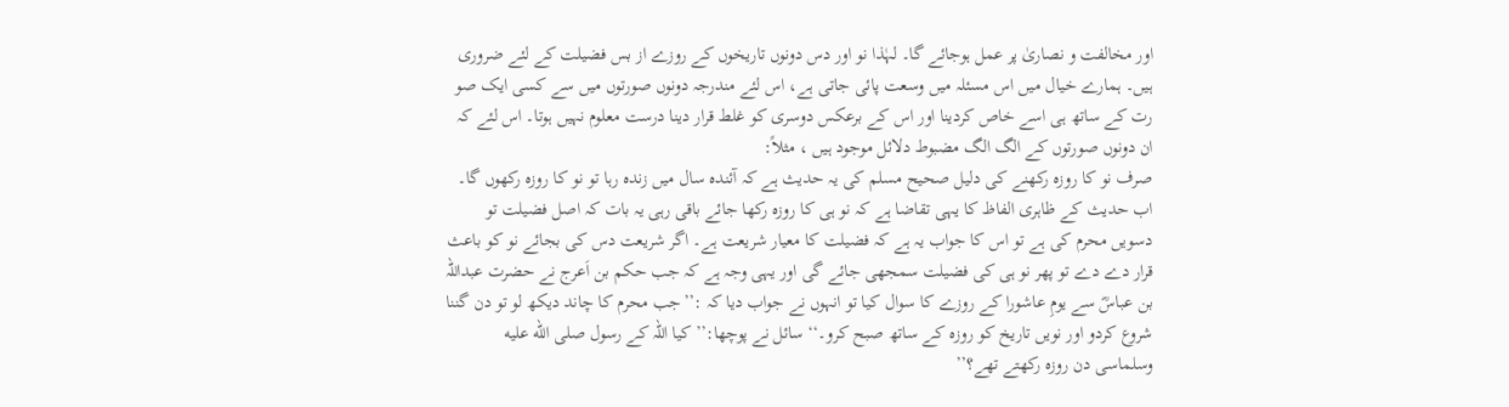اور مخالفت و نصاریٰ پر عمل ہوجائے گا۔ لہٰذا نو اور دس دونوں تاریخوں کے روزے از بس فضیلت کے لئے ضروری ہیں۔ ہمارے خیال میں اس مسئلہ میں وسعت پائی جاتی ہے، اس لئے مندرجہ دونوں صورتوں میں سے کسی ایک صو رت کے ساتھ ہی اسے خاص کردینا اور اس کے برعکس دوسری کو غلط قرار دینا درست معلوم نہیں ہوتا۔ اس لئے کہ ان دونوں صورتوں کے الگ الگ مضبوط دلائل موجود ہیں ، مثلاً:
صرف نو کا روزہ رکھنے کی دلیل صحیح مسلم کی یہ حدیث ہے کہ آئندہ سال میں زندہ رہا تو نو کا روزہ رکھوں گا۔ اب حدیث کے ظاہری الفاظ کا یہی تقاضا ہے کہ نو ہی کا روزہ رکھا جائے باقی رہی یہ بات کہ اصل فضیلت تو دسویں محرم کی ہے تو اس کا جواب یہ ہے کہ فضیلت کا معیار شریعت ہے۔ اگر شریعت دس کی بجائے نو کو باعث قرار دے دے تو پھر نو ہی کی فضیلت سمجھی جائے گی اور یہی وجہ ہے کہ جب حکم بن اَعرج نے حضرت عبداللہ بن عباسؓ سے یومِ عاشورا کے روزے کا سوال کیا تو انہوں نے جواب دیا کہ :’’جب محرم کا چاند دیکھ لو تو دن گننا شروع کردو اور نویں تاریخ کو روزہ کے ساتھ صبح کرو۔‘‘ سائل نے پوچھا:’’ کیا اللہ کے رسول صلى الله عليه وسلماسی دن روزہ رکھتے تھے؟’’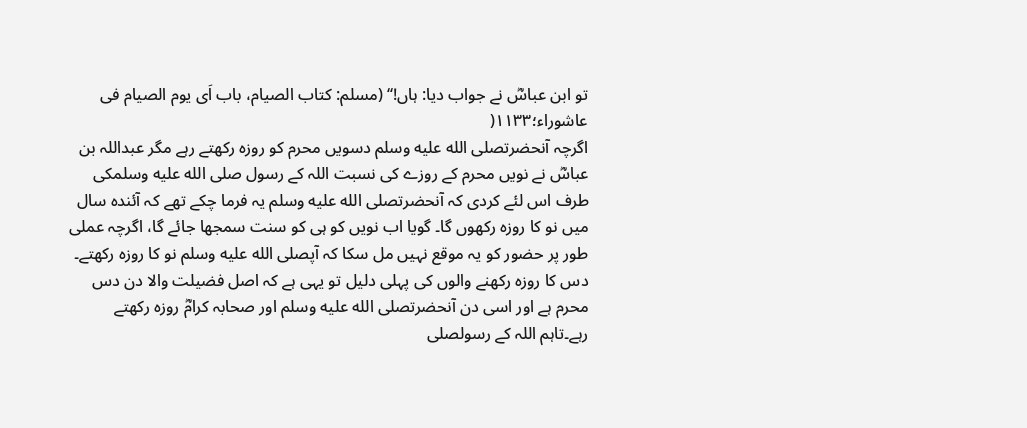تو ابن عباسؓ نے جواب دیا: ہاں!‘‘ (مسلم: کتاب الصیام، باب اَی یوم الصیام فی عاشوراء؛۱۱۳۳(
اگرچہ آنحضرتصلى الله عليه وسلم دسویں محرم کو روزہ رکھتے رہے مگر عبداللہ بن عباسؓ نے نویں محرم کے روزے کی نسبت اللہ کے رسول صلى الله عليه وسلمکی طرف اس لئے کردی کہ آنحضرتصلى الله عليه وسلم یہ فرما چکے تھے کہ آئندہ سال میں نو کا روزہ رکھوں گا۔ گویا اب نویں کو ہی کو سنت سمجھا جائے گا، اگرچہ عملی طور پر حضور کو یہ موقع نہیں مل سکا کہ آپصلى الله عليه وسلم نو کا روزہ رکھتے۔
دس کا روزہ رکھنے والوں کی پہلی دلیل تو یہی ہے کہ اصل فضیلت والا دن دس محرم ہے اور اسی دن آنحضرتصلى الله عليه وسلم اور صحابہ کرامؓ روزہ رکھتے رہے۔تاہم اللہ کے رسولصلى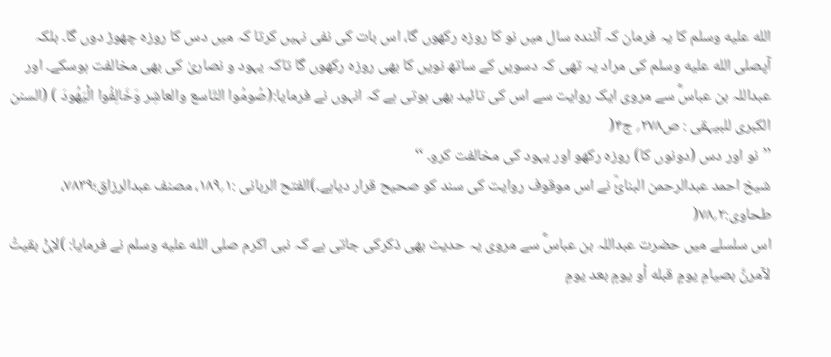الله عليه وسلم کا یہ فرمان کہ آئندہ سال میں نو کا روزہ رکھوں گا، اس بات کی نفی نہیں کرتا کہ میں دس کا روزہ چھوڑ دوں گا۔ بلکہ آپصلى الله عليه وسلم کی مراد یہ تھی کہ دسویں کے ساتھ نویں کا بھی روزہ رکھوں گا تاکہ یہود و نصاریٰ کی بھی مخالفت ہوسکے۔ اور عبداللہ بن عباسؓ سے مروی ایک روایت سے اس کی تائید بھی ہوتی ہے کہ انہوں نے فرمایا:(صُومُوا التّاسع والعاشِر وَخَالِفُوا الْيَهُودَ ) (السنن الکبری للبیہقی : ص۲۷۸؍ ج۴(
’’نو اور دس (دونوں کا) روزہ رکھو اور یہود کی مخالفت کرو۔ ‘‘
شیخ احمد عبدالرحمن البنائؒ نے اس موقوف روایت کی سند کو صحیح قرار دیاہے۔)الفتح الربانی :۱؍۱۸۹، مصنف عبدالرزاق؛۷۸۳۹، طحاوی:۲؍۷۸(
اس سلسلے میں حضرت عبداللہ بن عباسؓ سے مروی یہ حدیث بھی ذکرکی جاتی ہے کہ نبی اکرم صلى الله عليه وسلم نے فرمایا: )لإنْ بقيتُ لآمرنَّ بصيامِ يومٍ قبله أو يومٍ بعد يومِ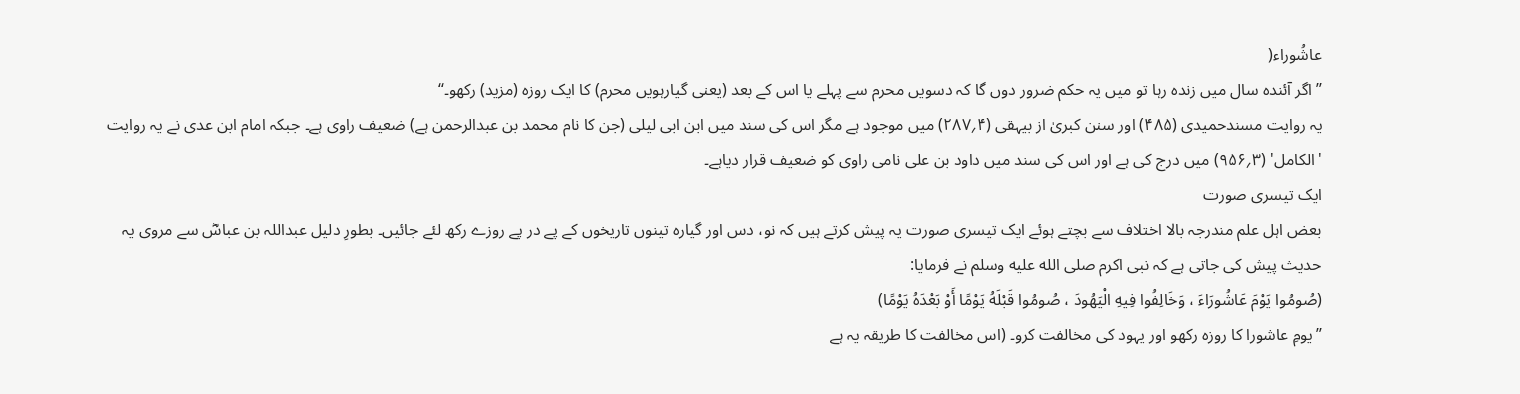عاشُوراء(
’’ اگر آئندہ سال میں زندہ رہا تو میں یہ حکم ضرور دوں گا کہ دسویں محرم سے پہلے یا اس کے بعد (یعنی گیارہویں محرم) کا ایک روزہ (مزید) رکھو۔‘‘
یہ روایت مسندحمیدی (۴۸۵) اور سنن کبریٰ از بیہقی (۴؍۲۸۷) میں موجود ہے مگر اس کی سند میں ابن ابی لیلی (جن کا نام محمد بن عبدالرحمن ہے) ضعیف راوی ہے۔ جبکہ امام ابن عدی نے یہ روایت 'الکامل' (۳؍۹۵۶) میں درج کی ہے اور اس کی سند میں داود بن علی نامی راوی کو ضعیف قرار دیاہے۔
ایک تیسری صورت
بعض اہل علم مندرجہ بالا اختلاف سے بچتے ہوئے ایک تیسری صورت یہ پیش کرتے ہیں کہ نو، دس اور گیارہ تینوں تاریخوں کے پے در پے روزے رکھ لئے جائیں۔ بطورِ دلیل عبداللہ بن عباسؓ سے مروی یہ حدیث پیش کی جاتی ہے کہ نبی اکرم صلى الله عليه وسلم نے فرمایا:
(صُومُوا يَوْمَ عَاشُورَاءَ ، وَخَالِفُوا فِيهِ الْيَهُودَ ، صُومُوا قَبْلَهُ يَوْمًا أَوْ بَعْدَهُ يَوْمًا)
’’یومِ عاشورا کا روزہ رکھو اور یہود کی مخالفت کرو۔ (اس مخالفت کا طریقہ یہ ہے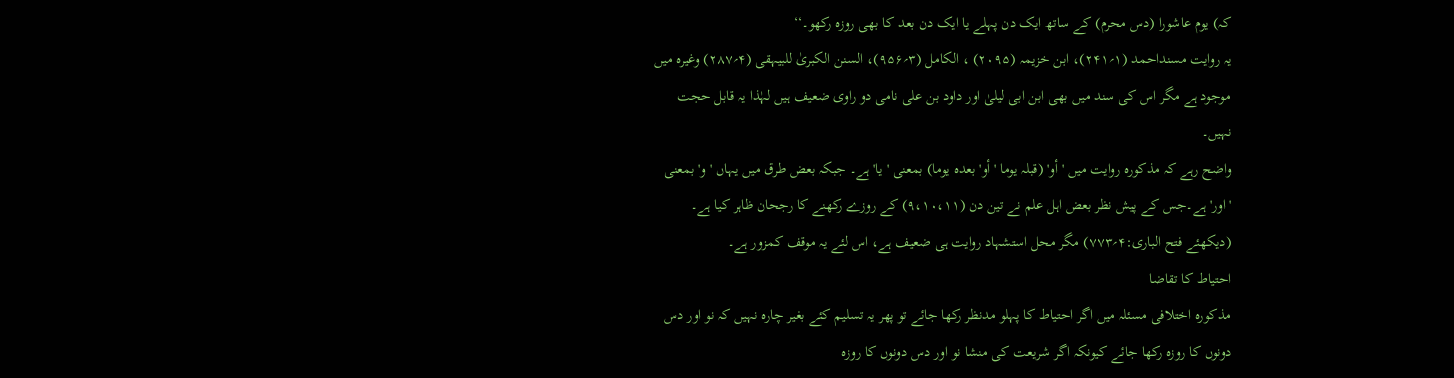کہ) یوم عاشورا (دس محرم) کے ساتھ ایک دن پہلے یا ایک دن بعد کا بھی روزہ رکھو۔‘‘
یہ روایت مسنداحمد (۱؍۲۴۱)، ابن خزیمہ (۲۰۹۵) ، الکامل (۳؍۹۵۶)، السنن الکبریٰ للبیہقی (۴؍۲۸۷) وغیرہ میں موجود ہے مگر اس کی سند میں بھی ابن ابی لیلیٰ اور داود بن علی نامی دو راوی ضعیف ہیں لہٰذا یہ قابل حجت نہیں۔
واضح رہے کہ مذکورہ روایت میں 'أو' (قبلہ یوما 'أو' بعدہ یوما) بمعنی 'یا' ہے۔ جبکہ بعض طرق میں یہاں 'و' بمعنی 'اور' ہے۔جس کے پیش نظر بعض اہل علم نے تین دن (۹،۱۰،۱۱) کے روزے رکھنے کا رجحان ظاہر کیا ہے۔ (دیکھئے فتح الباری:۴؍۷۷۳) مگر محل استشہاد روایت ہی ضعیف ہے، اس لئے یہ موقف کمزور ہے۔
احتیاط کا تقاضا
مذکورہ اختلافی مسئلہ میں اگر احتیاط کا پہلو مدنظر رکھا جائے تو پھر یہ تسلیم کئے بغیر چارہ نہیں کہ نو اور دس دونوں کا روزہ رکھا جائے کیونکہ اگر شریعت کی منشا نو اور دس دونوں کا روزہ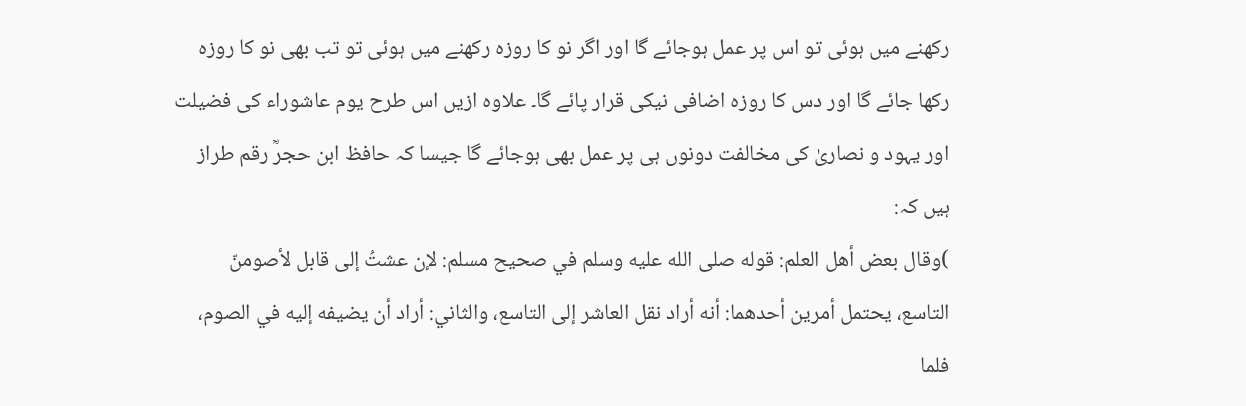رکھنے میں ہوئی تو اس پر عمل ہوجائے گا اور اگر نو کا روزہ رکھنے میں ہوئی تو تب بھی نو کا روزہ رکھا جائے گا اور دس کا روزہ اضافی نیکی قرار پائے گا۔ علاوہ ازیں اس طرح یوم عاشوراء کی فضیلت اور یہود و نصاریٰ کی مخالفت دونوں ہی پر عمل بھی ہوجائے گا جیسا کہ حافظ ابن حجرؒ رقم طراز ہیں کہ:
)وقال بعض أهل العلم: قوله صلى الله عليه وسلم في صحيح مسلم: لإن عشتُ إلی قابل لأصومنّ التاسع، يحتمل أمرین أحدهما: أنه أراد نقل العاشر إلی التاسع، والثاني: أراد أن يضيفه إليه في الصوم، فلما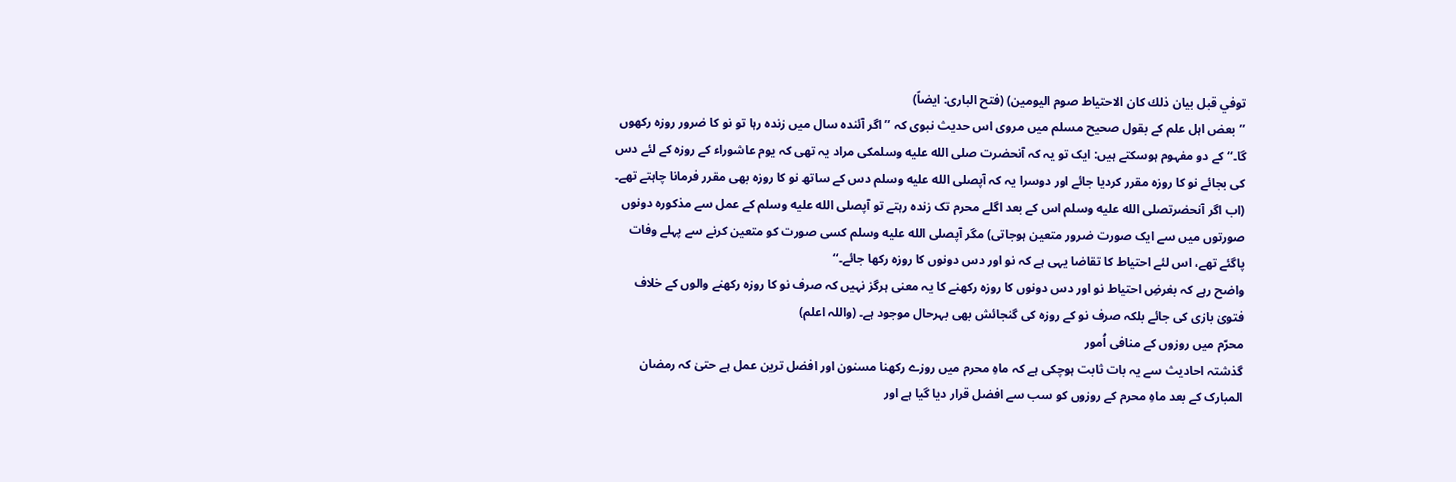توفي قبل بيان ذلك کان الاحتياط صوم اليومين) (فتح الباری: ایضاً)
’’بعض اہل علم کے بقول صحیح مسلم میں مروی اس حدیث نبوی کہ ’’اگر آئندہ سال میں زندہ رہا تو نو کا ضرور روزہ رکھوں گا۔‘‘ کے دو مفہوم ہوسکتے ہیں: ایک تو یہ کہ آنحضرت صلى الله عليه وسلمکی مراد یہ تھی کہ یوم عاشوراء کے روزہ کے لئے دس کی بجائے نو کا روزہ مقرر کردیا جائے اور دوسرا یہ کہ آپصلى الله عليه وسلم دس کے ساتھ نو کا روزہ بھی مقرر فرمانا چاہتے تھے۔ (اب اگر آنحضرتصلى الله عليه وسلم اس کے بعد اگلے محرم تک زندہ رہتے تو آپصلى الله عليه وسلم کے عمل سے مذکورہ دونوں صورتوں میں سے ایک صورت ضرور متعین ہوجاتی) مگر آپصلى الله عليه وسلم کسی صورت کو متعین کرنے سے پہلے وفات پاگئے تھے، اس لئے احتیاط کا تقاضا یہی ہے کہ نو اور دس دونوں کا روزہ رکھا جائے۔‘‘
واضح رہے کہ بغرضِ احتیاط نو اور دس دونوں کا روزہ رکھنے کا یہ معنی ہرگز نہیں کہ صرف نو کا روزہ رکھنے والوں کے خلاف فتویٰ بازی کی جائے بلکہ صرف نو کے روزہ کی گنجائش بھی بہرحال موجود ہے۔ (واللہ اعلم)
محرّم میں روزوں کے منافی اُمور
گذشتہ احادیث سے یہ بات ثابت ہوچکی ہے کہ ماہِ محرم میں روزے رکھنا مسنون اور افضل ترین عمل ہے حتیٰ کہ رمضان المبارک کے بعد ماہِ محرم کے روزوں کو سب سے افضل قرار دیا گیا ہے اور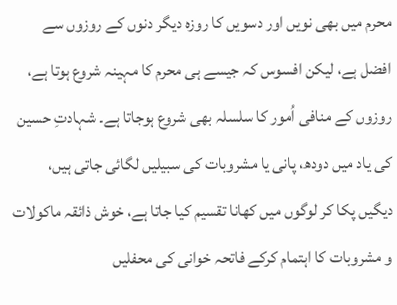محرم میں بھی نویں اور دسویں کا روزہ دیگر دنوں کے روزوں سے افضل ہے، لیکن افسوس کہ جیسے ہی محرم کا مہینہ شروع ہوتا ہے، روزوں کے منافی اُمور کا سلسلہ بھی شروع ہوجاتا ہے۔ شہادتِ حسین کی یاد میں دودھ، پانی یا مشروبات کی سبیلیں لگائی جاتی ہیں، دیگیں پکا کر لوگوں میں کھانا تقسیم کیا جاتا ہے، خوش ذائقہ ماکولات و مشروبات کا اہتمام کرکے فاتحہ خوانی کی محفلیں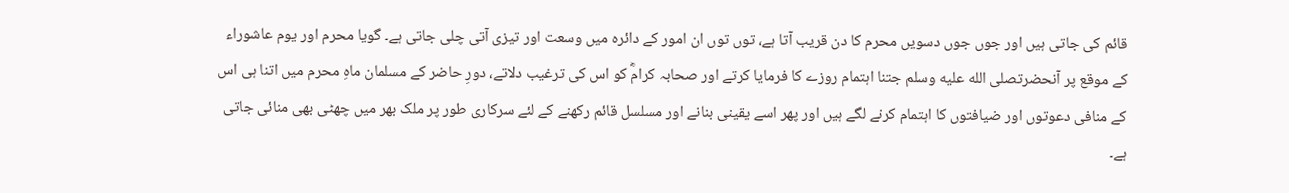قائم کی جاتی ہیں اور جوں جوں دسویں محرم کا دن قریب آتا ہے، توں توں ان امور کے دائرہ میں وسعت اور تیزی آتی چلی جاتی ہے۔ گویا محرم اور یوم عاشوراء کے موقع پر آنحضرتصلى الله عليه وسلم جتنا اہتمام روزے کا فرمایا کرتے اور صحابہ کرامؓ کو اس کی ترغیب دلاتے، دورِ حاضر کے مسلمان ماہِ محرم میں اتنا ہی اس کے منافی دعوتوں اور ضیافتوں کا اہتمام کرنے لگے ہیں اور پھر اسے یقینی بنانے اور مسلسل قائم رکھنے کے لئے سرکاری طور پر ملک بھر میں چھٹی بھی منائی جاتی ہے۔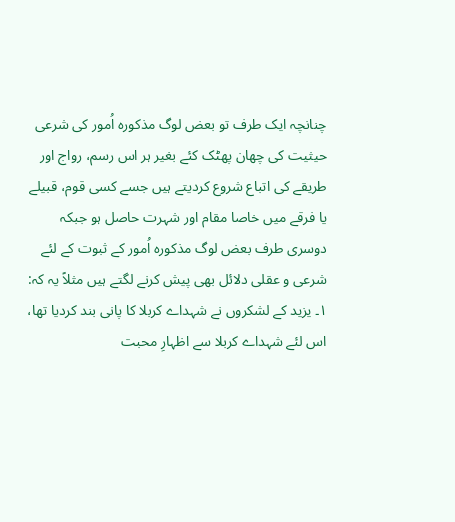چنانچہ ایک طرف تو بعض لوگ مذکورہ اُمور کی شرعی حیثیت کی چھان پھٹک کئے بغیر ہر اس رسم، رواج اور طریقے کی اتباع شروع کردیتے ہیں جسے کسی قوم، قبیلے یا فرقے میں خاصا مقام اور شہرت حاصل ہو جبکہ دوسری طرف بعض لوگ مذکورہ اُمور کے ثبوت کے لئے شرعی و عقلی دلائل بھی پیش کرنے لگتے ہیں مثلاً یہ کہ:
۱۔ یزید کے لشکروں نے شہداے کربلا کا پانی بند کردیا تھا، اس لئے شہداے کربلا سے اظہارِ محبت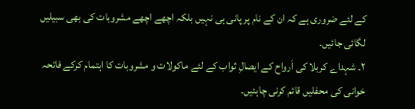کے لئے ضروری ہے کہ ان کے نام پر پانی ہی نہیں بلکہ اچھے اچھے مشروبات کی بھی سبیلیں لگائی جائیں۔
۲۔ شہداے کربلا کی اَرواح کے ایصالِ ثواب کے لئے ماکولات و مشروبات کا اہتمام کرکے فاتحہ خوانی کی محفلیں قائم کرنی چاہئیں۔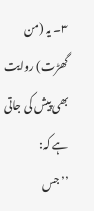۳۔ یہ (من گھڑت) روایت بھی پیش کی جاتی ہے کہ:
’’جس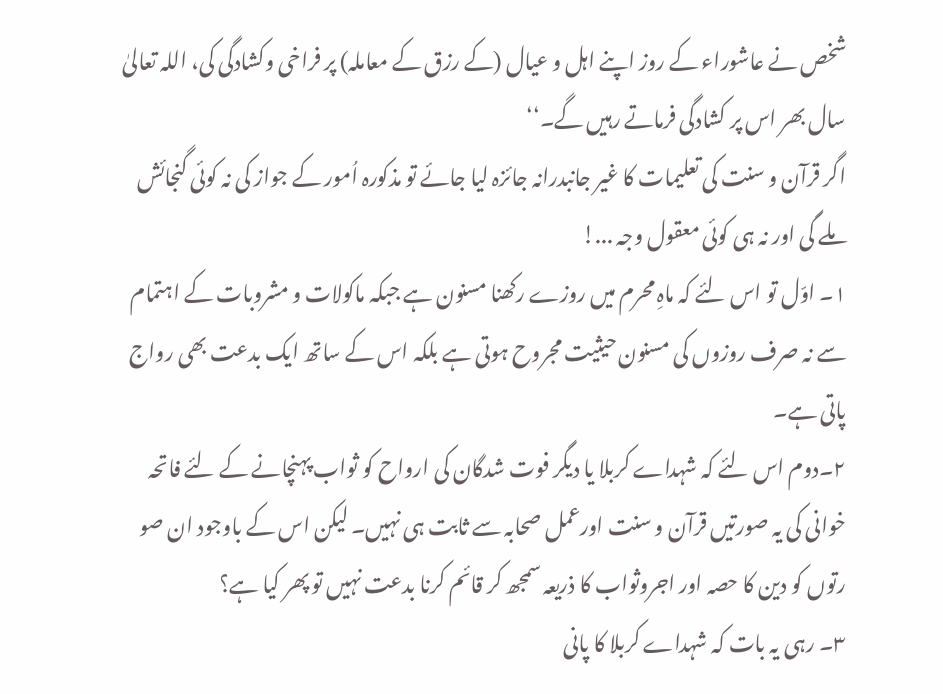شخص نے عاشوراء کے روز اپنے اہل و عیال (کے رزق کے معاملہ) پر فراخی وکشادگی کی، اللہ تعالیٰ سال بھر اس پر کشادگی فرماتے رہیں گے۔‘‘
اگر قرآن و سنت کی تعلیمات کا غیر جانبدرانہ جائزہ لیا جائے تو مذکورہ اُمور کے جواز کی نہ کوئی گنجائش ملے گی اور نہ ہی کوئی معقول وجہ ...!
۱۔ اوّل تو اس لئے کہ ماہِ محرم میں روزے رکھنا مسنون ہے جبکہ ماکولات و مشروبات کے اہتمام سے نہ صرف روزوں کی مسنون حیثیت مجروح ہوتی ہے بلکہ اس کے ساتھ ایک بدعت بھی رواج پاتی ہے۔
۲۔دوم اس لئے کہ شہداے کربلا یا دیگر فوت شدگان کی ارواح کو ثواب پہنچانے کے لئے فاتحہ خوانی کی یہ صورتیں قرآن و سنت اورعمل صحابہ سے ثابت ہی نہیں۔ لیکن اس کے باوجود ان صو رتوں کو دین کا حصہ اور اجروثواب کا ذریعہ سمجھ کر قائم کرنا بدعت نہیں تو پھر کیا ہے؟
۳۔ رہی یہ بات کہ شہداے کربلا کا پانی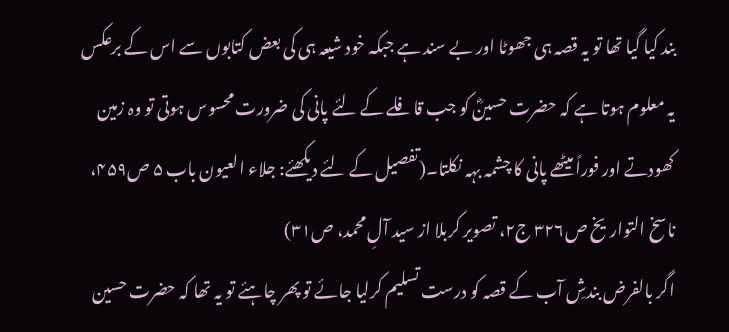بند کیا گیا تھا تو یہ قصہ ہی جھوٹا اور بے سند ہے جبکہ خود شیعہ ہی کی بعض کتابوں سے اس کے برعکس یہ معلوم ہوتا ہے کہ حضرت حسینؓ کو جب قافلے کے لئے پانی کی ضرورت محسوس ہوتی تو وہ زمین کھودتے اور فوراً میٹھے پانی کا چشمہ بہہ نکلتا۔(تفصیل کے لئے دیکھئے: جلاء العیون باب ۵ ص۴۵۹، ناسخ التواریخ ص۳۲۶ ج۲، تصویر کربلا از سید آلِ محمد، ص۳۱)
اگر بالفرض بندشِ آب کے قصہ کو درست تسلیم کرلیا جائے تو پھر چاہئے تو یہ تھا کہ حضرت حسین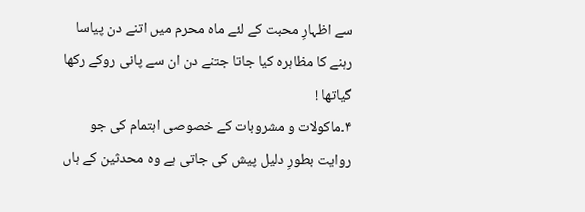سے اظہارِ محبت کے لئے ماہ محرم میں اتنے دن پیاسا رہنے کا مظاہرہ کیا جاتا جتنے دن ان سے پانی روکے رکھا گیاتھا !
۴۔ماکولات و مشروبات کے خصوصی اہتمام کی جو روایت بطورِ دلیل پیش کی جاتی ہے وہ محدثین کے ہاں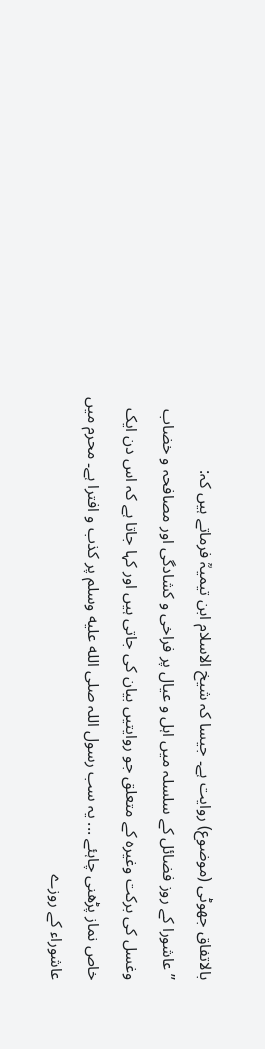بالاتفاق جھوٹی (موضوع) روایت ہے۔ جیسا کہ شیخ الاسلام ابن تیمیہؒ فرماتے ہیں کہ:
’’عاشورا کے روز فضائل کے سلسلہ میں اہل و عیال پر فراخی و کشادگی اور مصافحہ و خضاب وغسل کی برکت وغیرہ کے متعلق جو روایتیں بیان کی جاتی ہیں اور کہا جاتا ہے کہ اس دن ایک خاص نماز پڑھنی چاہئے ... یہ سب رسول اللہ صلى الله عليه وسلم پر کذب و افترا ہے۔ محرم میں عاشوراء کے روزے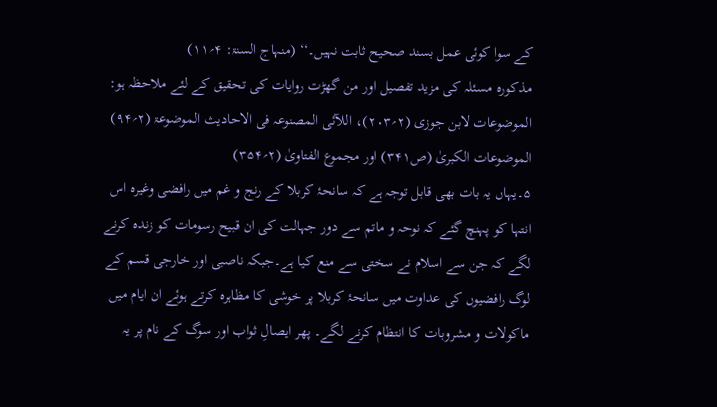کے سوا کوئی عمل بسند صحیح ثابت نہیں۔‘‘ (منہاج السنۃ: ۴؍۱۱)
مذکورہ مسئلہ کی مزید تفصیل اور من گھڑت روایات کی تحقیق کے لئے ملاحظہ ہو: الموضوعات لابن جوزی (۲؍۲۰۳)، اللآئی المصنوعہ فی الاحادیث الموضوعۃ (۲؍۹۴) الموضوعات الکبریٰ (ص۳۴۱) اور مجموع الفتاویٰ (۲؍۳۵۴)
۵۔یہاں یہ بات بھی قابل توجہ ہے کہ سانحۂ کربلا کے رنج و غم میں رافضی وغیرہ اس انتہا کو پہنچ گئے کہ نوحہ و ماتم سے دور جہالت کی ان قبیح رسومات کو زندہ کرنے لگے کہ جن سے اسلام نے سختی سے منع کیا ہے۔جبکہ ناصبی اور خارجی قسم کے لوگ رافضیوں کی عداوت میں سانحۂ کربلا پر خوشی کا مظاہرہ کرتے ہوئے ان ایام میں ماکولات و مشروبات کا انتظام کرنے لگے۔ پھر ایصالِ ثواب اور سوگ کے نام پر یہ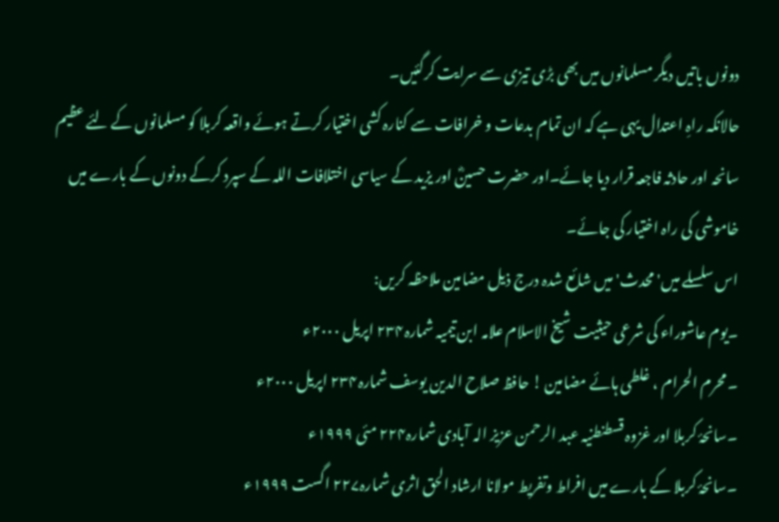دونوں باتیں دیگر مسلمانوں میں بھی بڑی تیزی سے سرایت کرگئیں۔
حالانکہ راہِ اعتدال یہی ہے کہ ان تمام بدعات و خرافات سے کنارہ کشی اختیار کرتے ہوئے واقعہ کربلا کو مسلمانوں کے لئے عظیم سانحہ اور حادثہ فاجعہ قرار دیا جائے۔اور حضرت حسینؓ اور یزید کے سیاسی اختلافات اللہ کے سپرد کرکے دونوں کے بارے میں خاموشی کی راہ اختیار کی جائے۔
اس سلسلے میں' محدث' میں شائع شدہ درج ذیل مضامین ملاحظہ کریں:
۔یوم عاشوراء کی شرعی حیثیت شیخ الاسلام علامہ ابن تیمیہ شمارہ۲۳۴ اپریل ۲۰۰۰ء
۔محرم الحرام ، غلطی ہائے مضامین ! حافظ صلاح الدین یوسف شمارہ۲۳۴ اپریل ۲۰۰۰ء
۔سانحۂ کربلا اور غزوہ قسطنطنیہ عبد الرحمن عزیز الہ آبادی شمارہ۲۲۴ مئی ۱۹۹۹ء
۔سانحۂ کربلا کے بارے میں افراط وتفریط مولانا ارشاد الحق اثری شمارہ۲۲۷ اگست ۱۹۹۹ء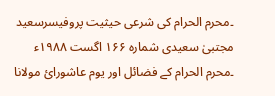۔محرم الحرام کی شرعی حیثیت پروفیسرسعید مجتبیٰ سعیدی شمارہ ۱۶۶ اگست ۱۹۸۸ء
۔محرم الحرام کے فضائل اور یوم عاشورائ مولانا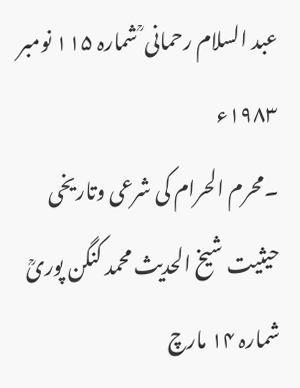عبد السلام رحمانی ؒ شمارہ ۱۱۵ نومبر ۱۹۸۳ء
۔محرم الحرام کی شرعی وتاریخی حیثیت شیخ الحدیث محمد کنگن پوریؒ شمارہ ۱۴ مارچ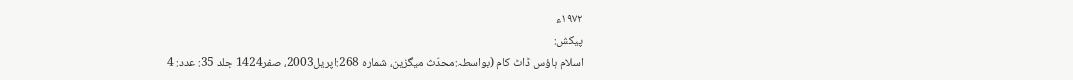۱۹۷۲ء
پیکش:
اسلام ہاؤس ڈاٹ کام (بواسطہ:محدّث میگزین، شمارہ 268:اپریل2003، صفر1424 جلد 35: عدد: 4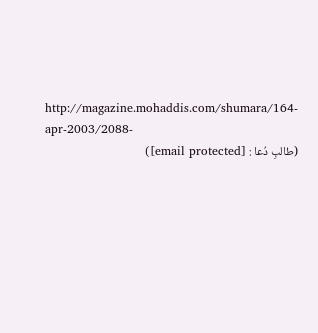http://magazine.mohaddis.com/shumara/164-apr-2003/2088-
(طالبِ دُعا : [email protected])